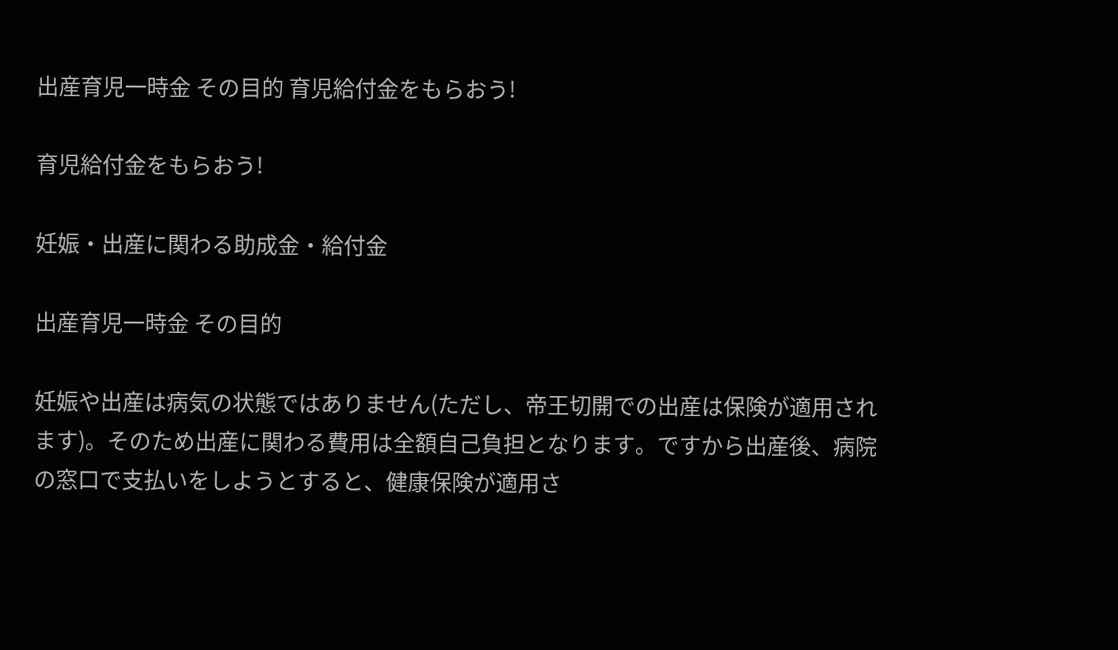出産育児一時金 その目的 育児給付金をもらおう!

育児給付金をもらおう!

妊娠・出産に関わる助成金・給付金

出産育児一時金 その目的

妊娠や出産は病気の状態ではありません(ただし、帝王切開での出産は保険が適用されます)。そのため出産に関わる費用は全額自己負担となります。ですから出産後、病院の窓口で支払いをしようとすると、健康保険が適用さ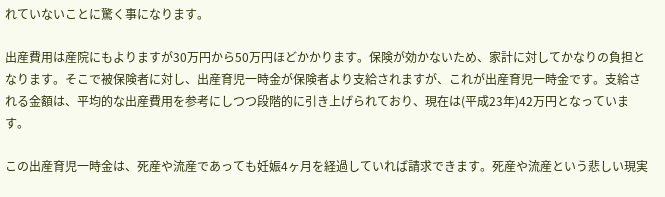れていないことに驚く事になります。

出産費用は産院にもよりますが30万円から50万円ほどかかります。保険が効かないため、家計に対してかなりの負担となります。そこで被保険者に対し、出産育児一時金が保険者より支給されますが、これが出産育児一時金です。支給される金額は、平均的な出産費用を参考にしつつ段階的に引き上げられており、現在は(平成23年)42万円となっています。

この出産育児一時金は、死産や流産であっても妊娠4ヶ月を経過していれば請求できます。死産や流産という悲しい現実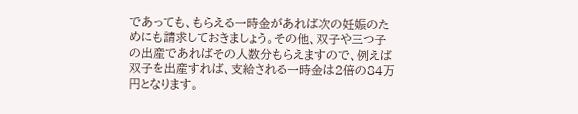であっても、もらえる一時金があれば次の妊娠のためにも請求しておきましょう。その他、双子や三つ子の出産であればその人数分もらえますので、例えば双子を出産すれば、支給される一時金は2倍の84万円となります。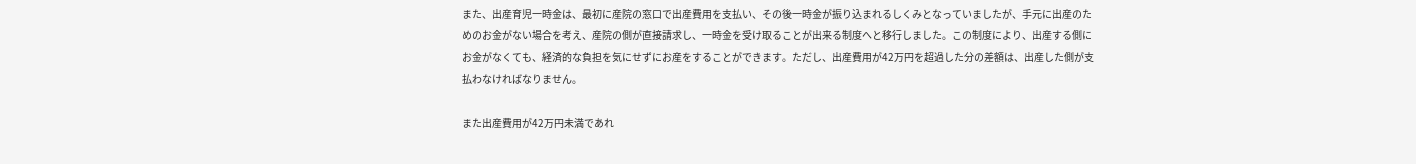また、出産育児一時金は、最初に産院の窓口で出産費用を支払い、その後一時金が振り込まれるしくみとなっていましたが、手元に出産のためのお金がない場合を考え、産院の側が直接請求し、一時金を受け取ることが出来る制度へと移行しました。この制度により、出産する側にお金がなくても、経済的な負担を気にせずにお産をすることができます。ただし、出産費用が42万円を超過した分の差額は、出産した側が支払わなければなりません。

また出産費用が42万円未満であれ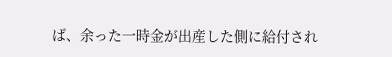ば、余った一時金が出産した側に給付され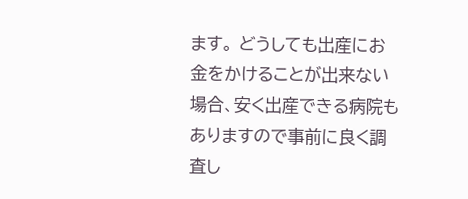ます。 どうしても出産にお金をかけることが出来ない場合、安く出産できる病院もありますので事前に良く調査し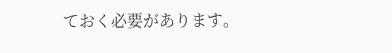ておく必要があります。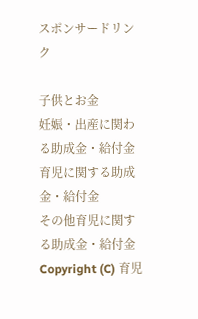スポンサードリンク

子供とお金
妊娠・出産に関わる助成金・給付金
育児に関する助成金・給付金
その他育児に関する助成金・給付金
Copyright (C) 育児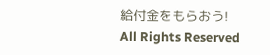給付金をもらおう! All Rights Reserved